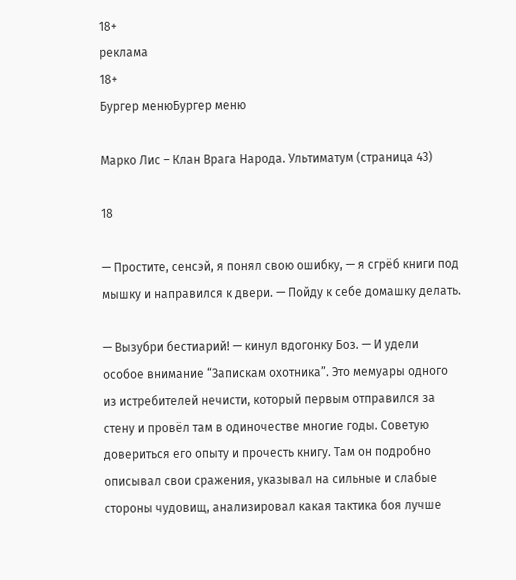18+
реклама
18+
Бургер менюБургер меню

Марко Лис – Клан Врага Народа. Ультиматум (страница 43)

18

— Простите, сенсэй, я понял свою ошибку, — я сгрёб книги под мышку и направился к двери. — Пойду к себе домашку делать.

— Вызубри бестиарий! — кинул вдогонку Боз. — И удели особое внимание “Запискам охотника”. Это мемуары одного из истребителей нечисти, который первым отправился за стену и провёл там в одиночестве многие годы. Советую довериться его опыту и прочесть книгу. Там он подробно описывал свои сражения, указывал на сильные и слабые стороны чудовищ, анализировал какая тактика боя лучше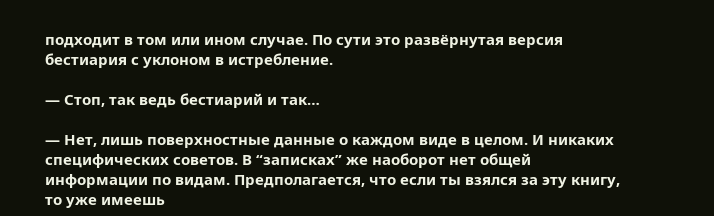подходит в том или ином случае. По сути это развёрнутая версия бестиария с уклоном в истребление.

— Стоп, так ведь бестиарий и так…

— Нет, лишь поверхностные данные о каждом виде в целом. И никаких специфических советов. В “записках” же наоборот нет общей информации по видам. Предполагается, что если ты взялся за эту книгу, то уже имеешь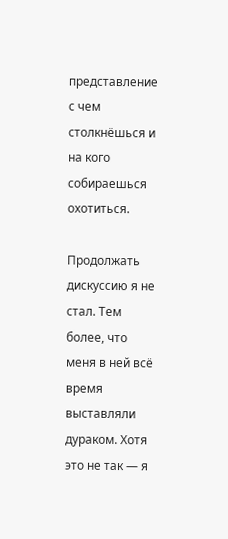представление с чем столкнёшься и на кого собираешься охотиться.

Продолжать дискуссию я не стал. Тем более, что меня в ней всё время выставляли дураком. Хотя это не так — я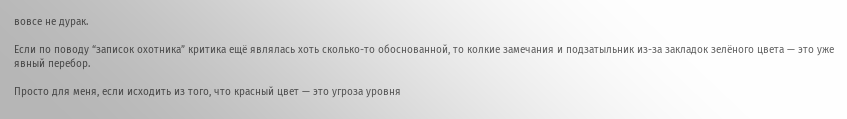вовсе не дурак.

Если по поводу “записок охотника” критика ещё являлась хоть сколько-то обоснованной, то колкие замечания и подзатыльник из-за закладок зелёного цвета — это уже явный перебор.

Просто для меня, если исходить из того, что красный цвет — это угроза уровня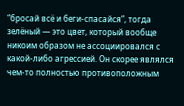“бросай всё и беги-спасайся”, тогда зелёный — это цвет, который вообще никоим образом не ассоциировался с какой-либо агрессией. Он скорее являлся чем-то полностью противоположным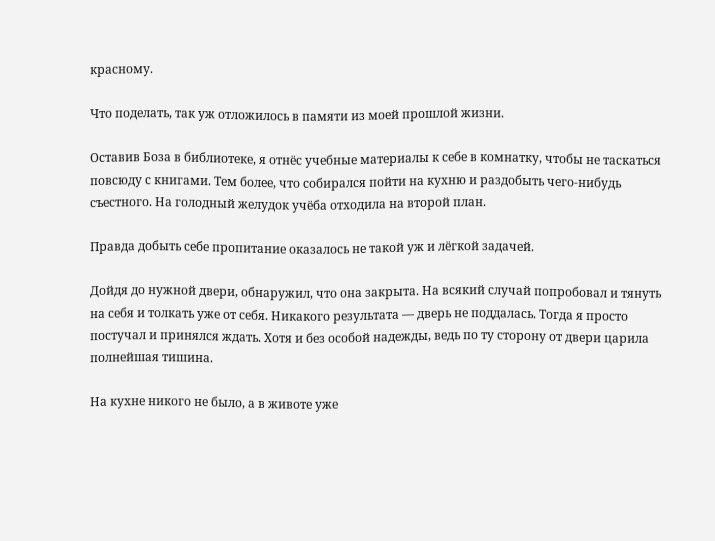красному.

Что поделать, так уж отложилось в памяти из моей прошлой жизни.

Оставив Боза в библиотеке, я отнёс учебные материалы к себе в комнатку, чтобы не таскаться повсюду с книгами. Тем более, что собирался пойти на кухню и раздобыть чего-нибудь съестного. На голодный желудок учёба отходила на второй план.

Правда добыть себе пропитание оказалось не такой уж и лёгкой задачей.

Дойдя до нужной двери, обнаружил, что она закрыта. На всякий случай попробовал и тянуть на себя и толкать уже от себя. Никакого результата — дверь не поддалась. Тогда я просто постучал и принялся ждать. Хотя и без особой надежды, ведь по ту сторону от двери царила полнейшая тишина.

На кухне никого не было, а в животе уже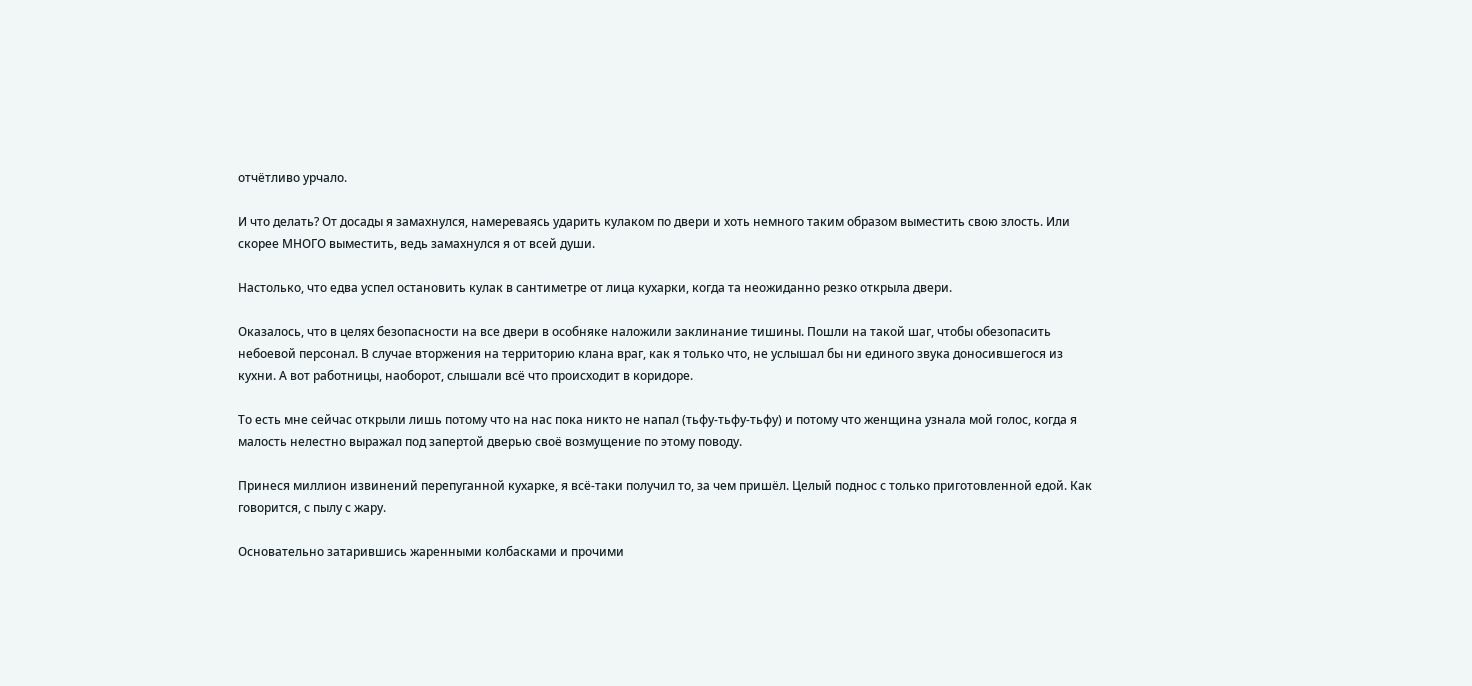отчётливо урчало.

И что делать? От досады я замахнулся, намереваясь ударить кулаком по двери и хоть немного таким образом выместить свою злость. Или скорее МНОГО выместить, ведь замахнулся я от всей души.

Настолько, что едва успел остановить кулак в сантиметре от лица кухарки, когда та неожиданно резко открыла двери.

Оказалось, что в целях безопасности на все двери в особняке наложили заклинание тишины. Пошли на такой шаг, чтобы обезопасить небоевой персонал. В случае вторжения на территорию клана враг, как я только что, не услышал бы ни единого звука доносившегося из кухни. А вот работницы, наоборот, слышали всё что происходит в коридоре.

То есть мне сейчас открыли лишь потому что на нас пока никто не напал (тьфу-тьфу-тьфу) и потому что женщина узнала мой голос, когда я малость нелестно выражал под запертой дверью своё возмущение по этому поводу.

Принеся миллион извинений перепуганной кухарке, я всё-таки получил то, за чем пришёл. Целый поднос с только приготовленной едой. Как говорится, с пылу с жару.

Основательно затарившись жаренными колбасками и прочими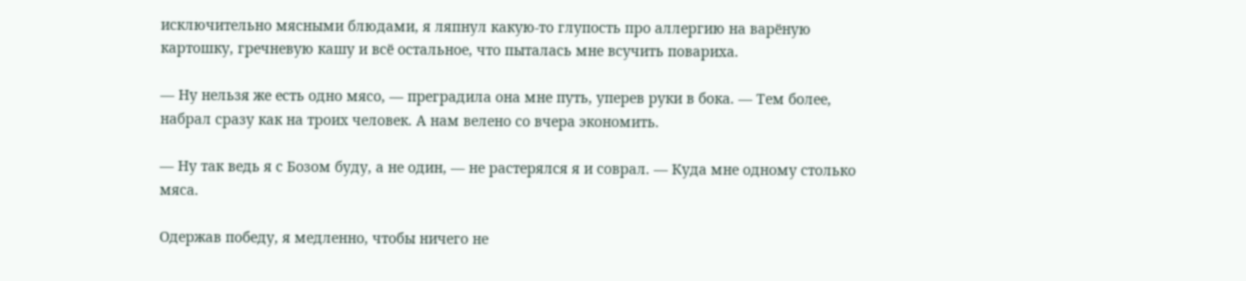исключительно мясными блюдами, я ляпнул какую-то глупость про аллергию на варёную картошку, гречневую кашу и всё остальное, что пыталась мне всучить повариха.

— Ну нельзя же есть одно мясо, — преградила она мне путь, уперев руки в бока. — Тем более, набрал сразу как на троих человек. А нам велено со вчера экономить.

— Ну так ведь я с Бозом буду, а не один, — не растерялся я и соврал. — Куда мне одному столько мяса.

Одержав победу, я медленно, чтобы ничего не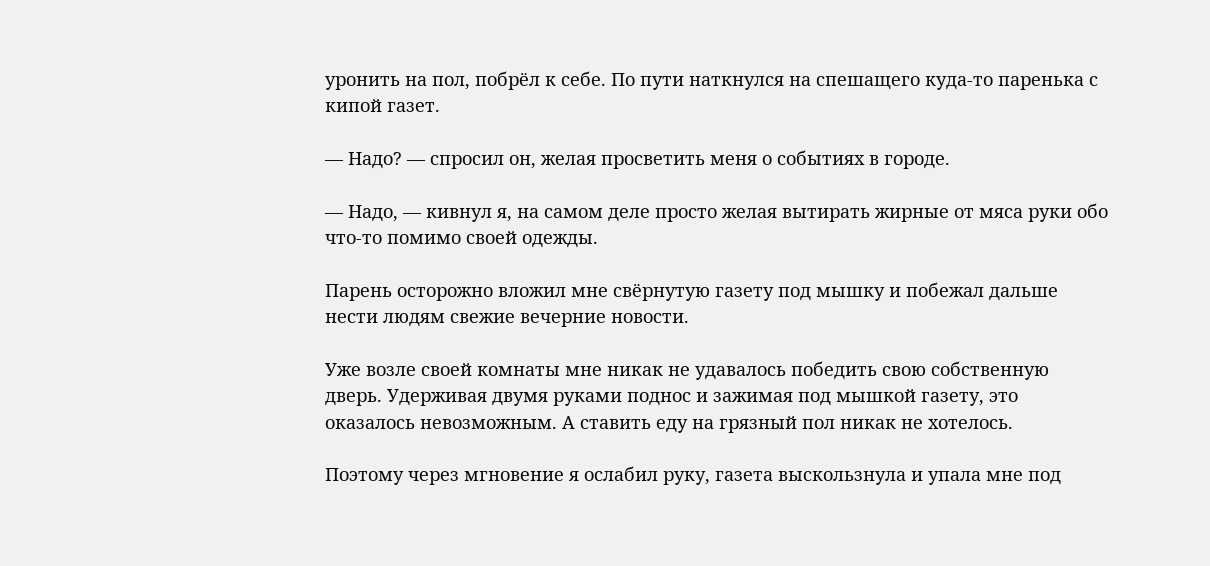уронить на пол, побрёл к себе. По пути наткнулся на спешащего куда-то паренька с кипой газет.

— Надо? — спросил он, желая просветить меня о событиях в городе.

— Надо, — кивнул я, на самом деле просто желая вытирать жирные от мяса руки обо что-то помимо своей одежды.

Парень осторожно вложил мне свёрнутую газету под мышку и побежал дальше нести людям свежие вечерние новости.

Уже возле своей комнаты мне никак не удавалось победить свою собственную дверь. Удерживая двумя руками поднос и зажимая под мышкой газету, это оказалось невозможным. А ставить еду на грязный пол никак не хотелось.

Поэтому через мгновение я ослабил руку, газета выскользнула и упала мне под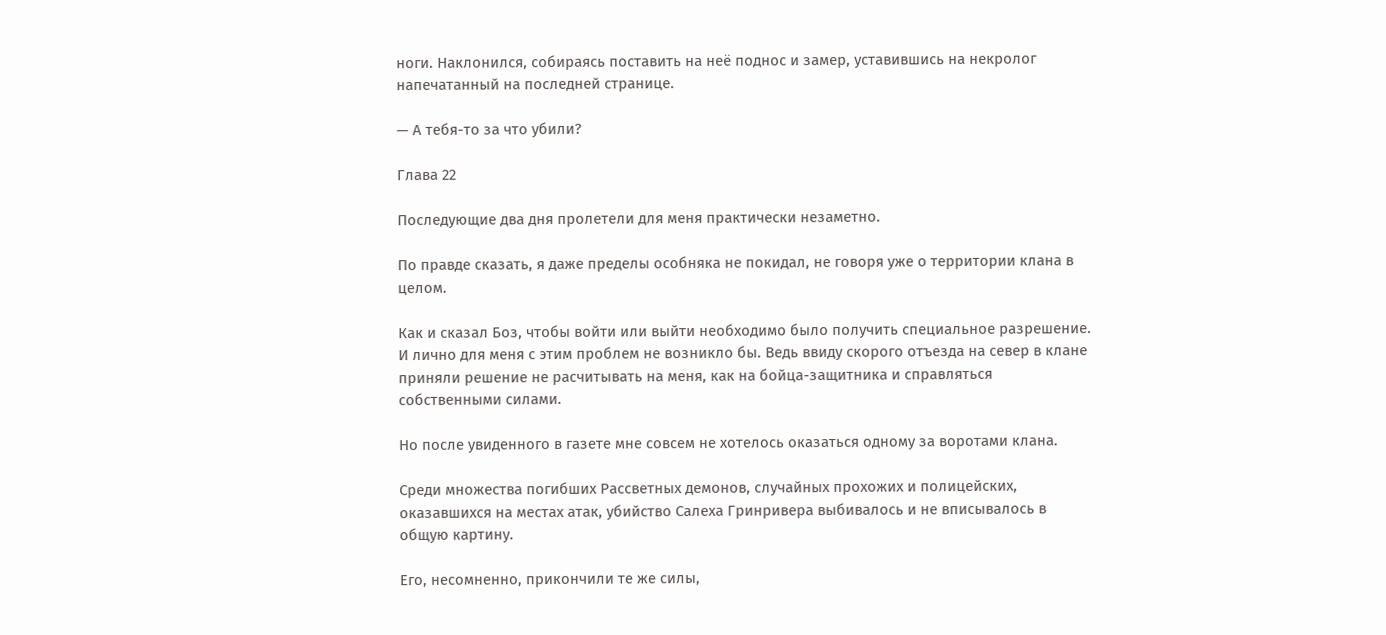ноги. Наклонился, собираясь поставить на неё поднос и замер, уставившись на некролог напечатанный на последней странице.

— А тебя-то за что убили?

Глава 22

Последующие два дня пролетели для меня практически незаметно.

По правде сказать, я даже пределы особняка не покидал, не говоря уже о территории клана в целом.

Как и сказал Боз, чтобы войти или выйти необходимо было получить специальное разрешение. И лично для меня с этим проблем не возникло бы. Ведь ввиду скорого отъезда на север в клане приняли решение не расчитывать на меня, как на бойца-защитника и справляться собственными силами.

Но после увиденного в газете мне совсем не хотелось оказаться одному за воротами клана.

Среди множества погибших Рассветных демонов, случайных прохожих и полицейских, оказавшихся на местах атак, убийство Салеха Гринривера выбивалось и не вписывалось в общую картину.

Его, несомненно, прикончили те же силы,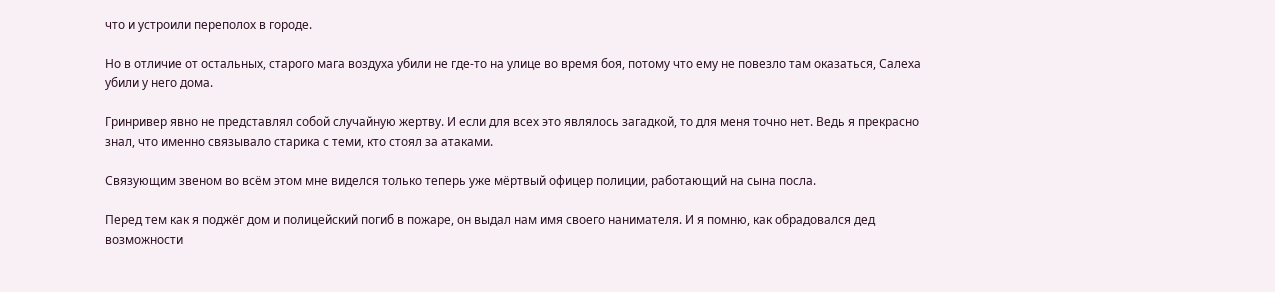что и устроили переполох в городе.

Но в отличие от остальных, старого мага воздуха убили не где-то на улице во время боя, потому что ему не повезло там оказаться, Салеха убили у него дома.

Гринривер явно не представлял собой случайную жертву. И если для всех это являлось загадкой, то для меня точно нет. Ведь я прекрасно знал, что именно связывало старика с теми, кто стоял за атаками.

Связующим звеном во всём этом мне виделся только теперь уже мёртвый офицер полиции, работающий на сына посла.

Перед тем как я поджёг дом и полицейский погиб в пожаре, он выдал нам имя своего нанимателя. И я помню, как обрадовался дед возможности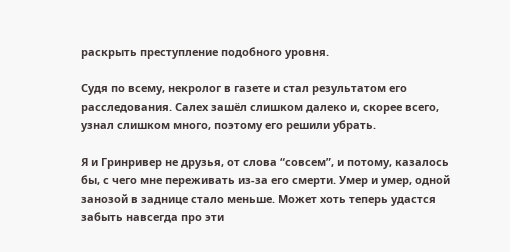раскрыть преступление подобного уровня.

Судя по всему, некролог в газете и стал результатом его расследования. Салех зашёл слишком далеко и, скорее всего, узнал слишком много, поэтому его решили убрать.

Я и Гринривер не друзья, от слова “совсем”, и потому, казалось бы, с чего мне переживать из-за его смерти. Умер и умер, одной занозой в заднице стало меньше. Может хоть теперь удастся забыть навсегда про эти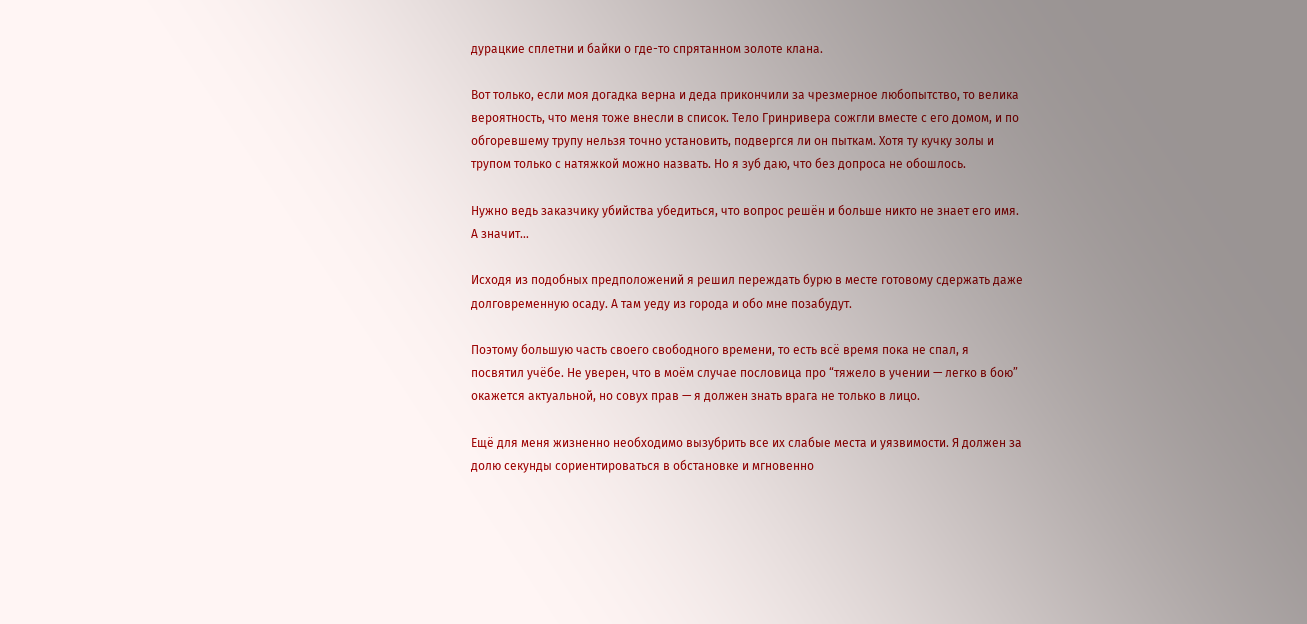дурацкие сплетни и байки о где-то спрятанном золоте клана.

Вот только, если моя догадка верна и деда прикончили за чрезмерное любопытство, то велика вероятность, что меня тоже внесли в список. Тело Гринривера сожгли вместе с его домом, и по обгоревшему трупу нельзя точно установить, подвергся ли он пыткам. Хотя ту кучку золы и трупом только с натяжкой можно назвать. Но я зуб даю, что без допроса не обошлось.

Нужно ведь заказчику убийства убедиться, что вопрос решён и больше никто не знает его имя. А значит…

Исходя из подобных предположений я решил переждать бурю в месте готовому сдержать даже долговременную осаду. А там уеду из города и обо мне позабудут.

Поэтому большую часть своего свободного времени, то есть всё время пока не спал, я посвятил учёбе. Не уверен, что в моём случае пословица про “тяжело в учении — легко в бою” окажется актуальной, но совух прав — я должен знать врага не только в лицо.

Ещё для меня жизненно необходимо вызубрить все их слабые места и уязвимости. Я должен за долю секунды сориентироваться в обстановке и мгновенно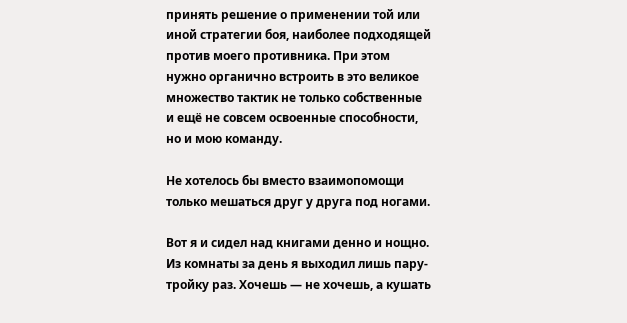принять решение о применении той или иной стратегии боя, наиболее подходящей против моего противника. При этом нужно органично встроить в это великое множество тактик не только собственные и ещё не совсем освоенные способности, но и мою команду.

Не хотелось бы вместо взаимопомощи только мешаться друг у друга под ногами.

Вот я и сидел над книгами денно и нощно. Из комнаты за день я выходил лишь пару-тройку раз. Хочешь — не хочешь, а кушать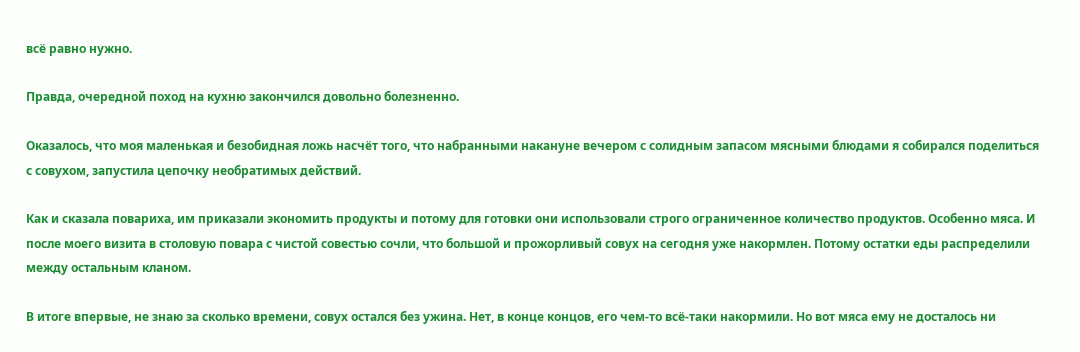всё равно нужно.

Правда, очередной поход на кухню закончился довольно болезненно.

Оказалось, что моя маленькая и безобидная ложь насчёт того, что набранными накануне вечером с солидным запасом мясными блюдами я собирался поделиться с совухом, запустила цепочку необратимых действий.

Как и сказала повариха, им приказали экономить продукты и потому для готовки они использовали строго ограниченное количество продуктов. Особенно мяса. И после моего визита в столовую повара с чистой совестью сочли, что большой и прожорливый совух на сегодня уже накормлен. Потому остатки еды распределили между остальным кланом.

В итоге впервые, не знаю за сколько времени, совух остался без ужина. Нет, в конце концов, его чем-то всё-таки накормили. Но вот мяса ему не досталось ни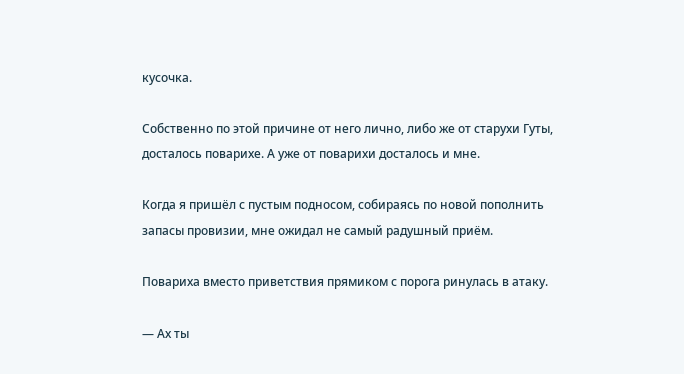кусочка.

Собственно по этой причине от него лично, либо же от старухи Гуты, досталось поварихе. А уже от поварихи досталось и мне.

Когда я пришёл с пустым подносом, собираясь по новой пополнить запасы провизии, мне ожидал не самый радушный приём.

Повариха вместо приветствия прямиком с порога ринулась в атаку.

— Ах ты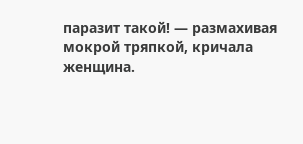паразит такой! — размахивая мокрой тряпкой, кричала женщина.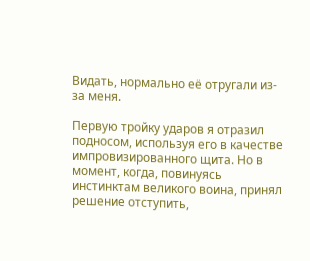Видать, нормально её отругали из-за меня.

Первую тройку ударов я отразил подносом, используя его в качестве импровизированного щита. Но в момент, когда, повинуясь инстинктам великого воина, принял решение отступить,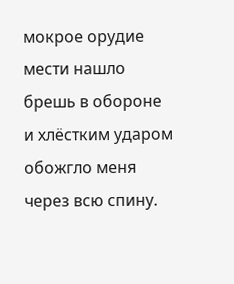мокрое орудие мести нашло брешь в обороне и хлёстким ударом обожгло меня через всю спину.